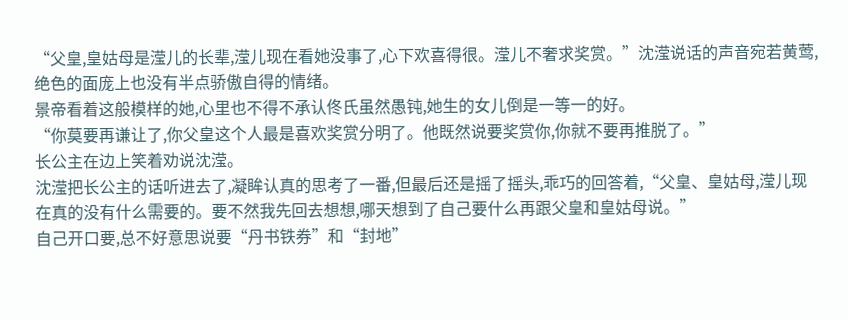“父皇,皇姑母是滢儿的长辈,滢儿现在看她没事了,心下欢喜得很。滢儿不奢求奖赏。”沈滢说话的声音宛若黄莺,绝色的面庞上也没有半点骄傲自得的情绪。
景帝看着这般模样的她,心里也不得不承认佟氏虽然愚钝,她生的女儿倒是一等一的好。
“你莫要再谦让了,你父皇这个人最是喜欢奖赏分明了。他既然说要奖赏你,你就不要再推脱了。”
长公主在边上笑着劝说沈滢。
沈滢把长公主的话听进去了,凝眸认真的思考了一番,但最后还是摇了摇头,乖巧的回答着,“父皇、皇姑母,滢儿现在真的没有什么需要的。要不然我先回去想想,哪天想到了自己要什么再跟父皇和皇姑母说。”
自己开口要,总不好意思说要“丹书铁券”和“封地”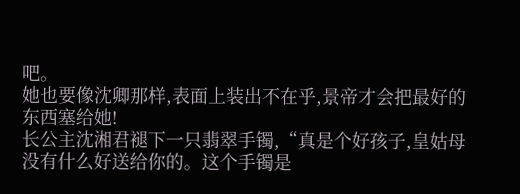吧。
她也要像沈卿那样,表面上装出不在乎,景帝才会把最好的东西塞给她!
长公主沈湘君褪下一只翡翠手镯,“真是个好孩子,皇姑母没有什么好送给你的。这个手镯是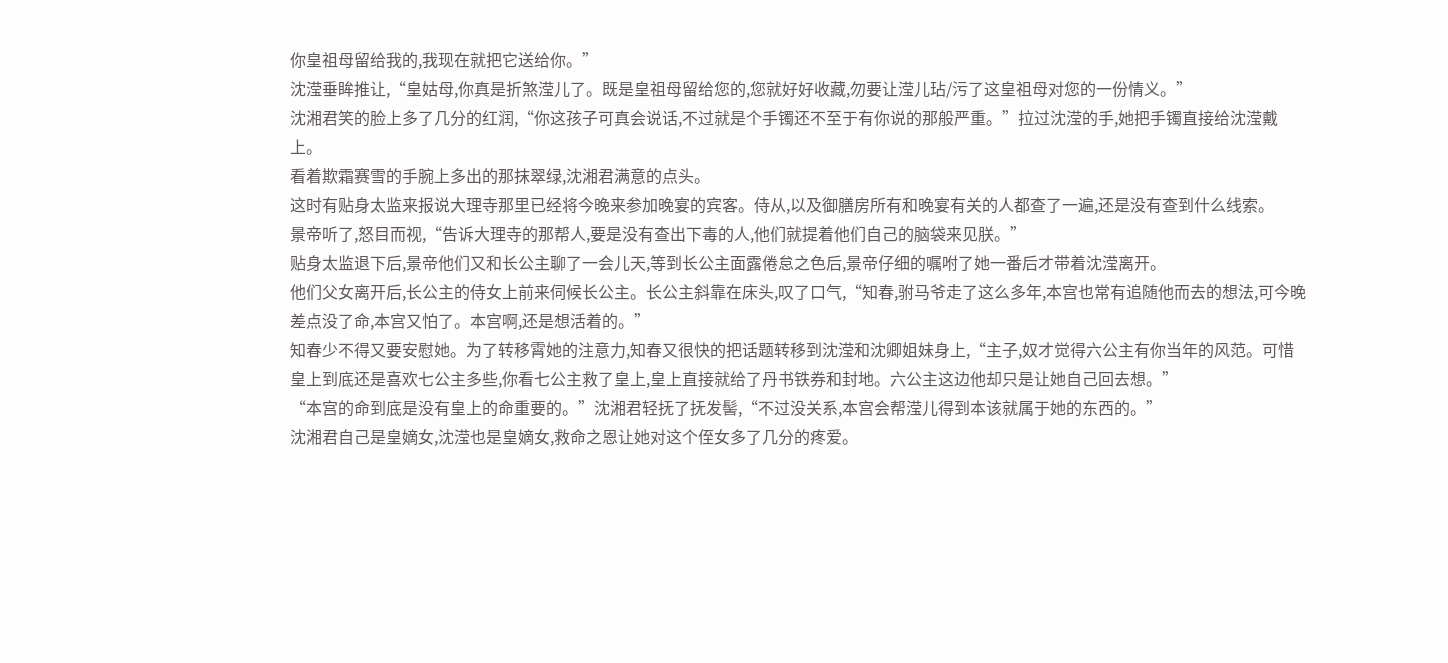你皇祖母留给我的,我现在就把它送给你。”
沈滢垂眸推让,“皇姑母,你真是折煞滢儿了。既是皇祖母留给您的,您就好好收藏,勿要让滢儿玷/污了这皇祖母对您的一份情义。”
沈湘君笑的脸上多了几分的红润,“你这孩子可真会说话,不过就是个手镯还不至于有你说的那般严重。”拉过沈滢的手,她把手镯直接给沈滢戴上。
看着欺霜赛雪的手腕上多出的那抹翠绿,沈湘君满意的点头。
这时有贴身太监来报说大理寺那里已经将今晚来参加晚宴的宾客。侍从,以及御膳房所有和晚宴有关的人都查了一遍,还是没有查到什么线索。
景帝听了,怒目而视,“告诉大理寺的那帮人,要是没有查出下毒的人,他们就提着他们自己的脑袋来见朕。”
贴身太监退下后,景帝他们又和长公主聊了一会儿天,等到长公主面露倦怠之色后,景帝仔细的嘱咐了她一番后才带着沈滢离开。
他们父女离开后,长公主的侍女上前来伺候长公主。长公主斜靠在床头,叹了口气,“知春,驸马爷走了这么多年,本宫也常有追随他而去的想法,可今晚差点没了命,本宫又怕了。本宫啊,还是想活着的。”
知春少不得又要安慰她。为了转移霄她的注意力,知春又很快的把话题转移到沈滢和沈卿姐妹身上,“主子,奴才觉得六公主有你当年的风范。可惜皇上到底还是喜欢七公主多些,你看七公主救了皇上,皇上直接就给了丹书铁券和封地。六公主这边他却只是让她自己回去想。”
“本宫的命到底是没有皇上的命重要的。”沈湘君轻抚了抚发髻,“不过没关系,本宫会帮滢儿得到本该就属于她的东西的。”
沈湘君自己是皇嫡女,沈滢也是皇嫡女,救命之恩让她对这个侄女多了几分的疼爱。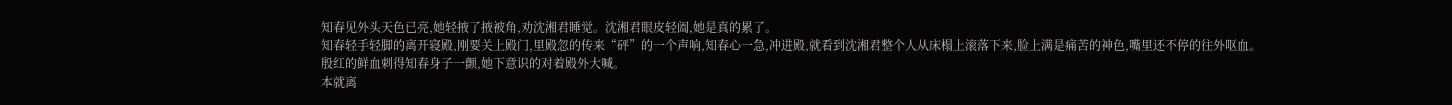知春见外头天色已亮,她轻掖了掖被角,劝沈湘君睡觉。沈湘君眼皮轻阖,她是真的累了。
知春轻手轻脚的离开寝殿,刚要关上殿门,里殿忽的传来“砰”的一个声响,知春心一急,冲进殿,就看到沈湘君整个人从床榻上滚落下来,脸上满是痛苦的神色,嘴里还不停的往外呕血。
殷红的鲜血刺得知春身子一颤,她下意识的对着殿外大喊。
本就离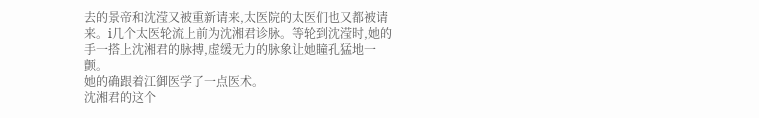去的景帝和沈滢又被重新请来,太医院的太医们也又都被请来。i几个太医轮流上前为沈湘君诊脉。等轮到沈滢时,她的手一搭上沈湘君的脉搏,虚缓无力的脉象让她瞳孔猛地一颤。
她的确跟着江御医学了一点医术。
沈湘君的这个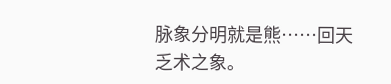脉象分明就是熊……回天乏术之象。